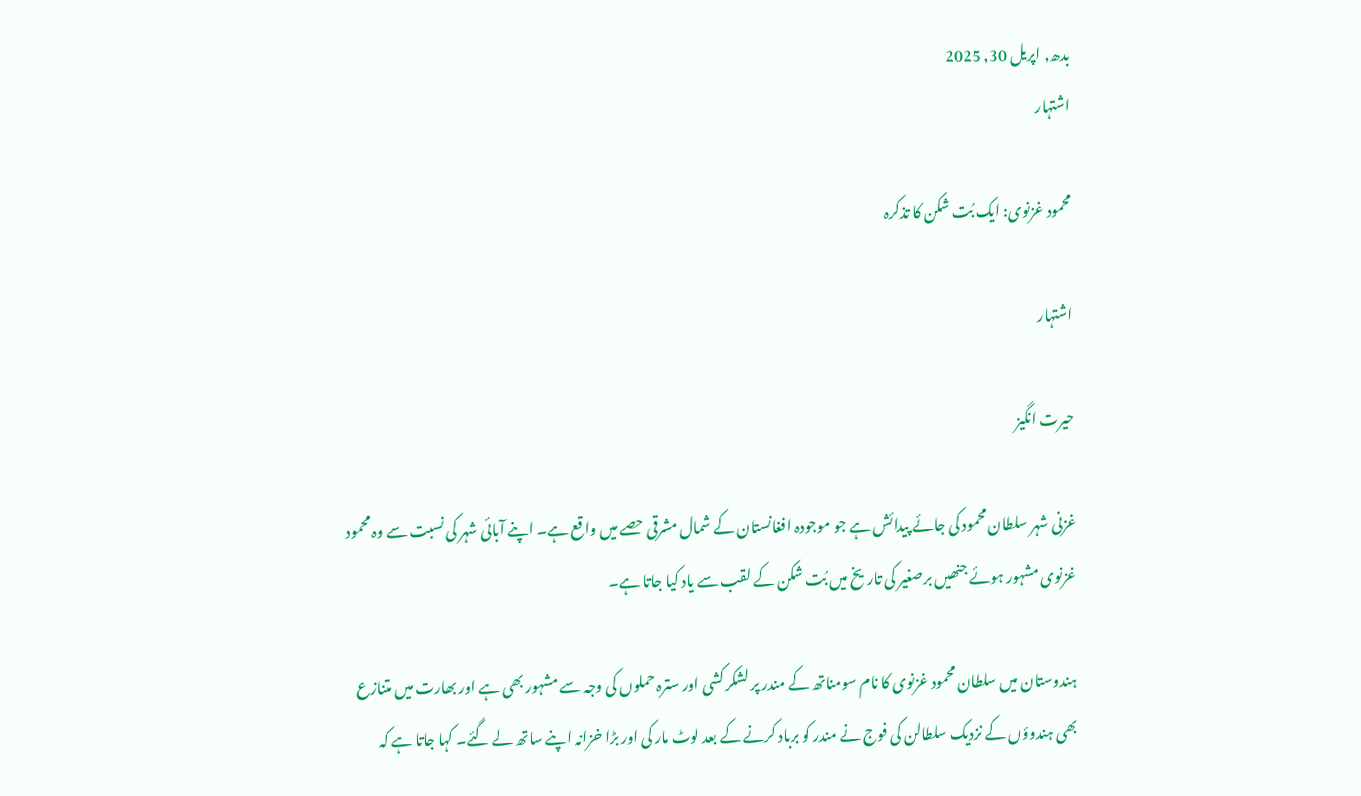بدھ, اپریل 30, 2025
اشتہار

محمود غزنوی: ایک بُت شکن کا تذکرہ

اشتہار

حیرت انگیز

غزنی شہر سلطان محمود کی جائے پیدائش ہے جو موجودہ افغانستان کے شمال مشرقی حصے میں واقع ہے۔ اپنے آبائی شہر کی نسبت سے وہ محمود غزنوی مشہور ہوئے جنھیں برصغیر کی تاریخ میں بُت شکن کے لقب سے یاد کیا جاتا ہے۔

ہندوستان میں سلطان محمود غزنوی کا نام سومناتھ کے مندر پر لشکر کشی اور سترہ حملوں کی وجہ سے مشہور بھی ہے اور بھارت میں متنازع بھی ہندوؤں کے نزدیک سلطالن کی فوج نے مندر کو برباد کرنے کے بعد لوٹ مار کی اور بڑا خزانہ اپنے ساتھ لے گئے۔ کہا جاتا ہے کہ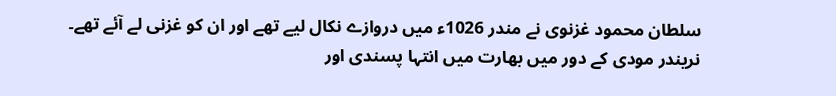سلطان محمود غزنوی نے مندر 1026ء میں دروازے نکال لیے تھے اور ان کو غزنی لے آئے تھے۔ نریندر مودی کے دور میں بھارت میں انتہا پسندی اور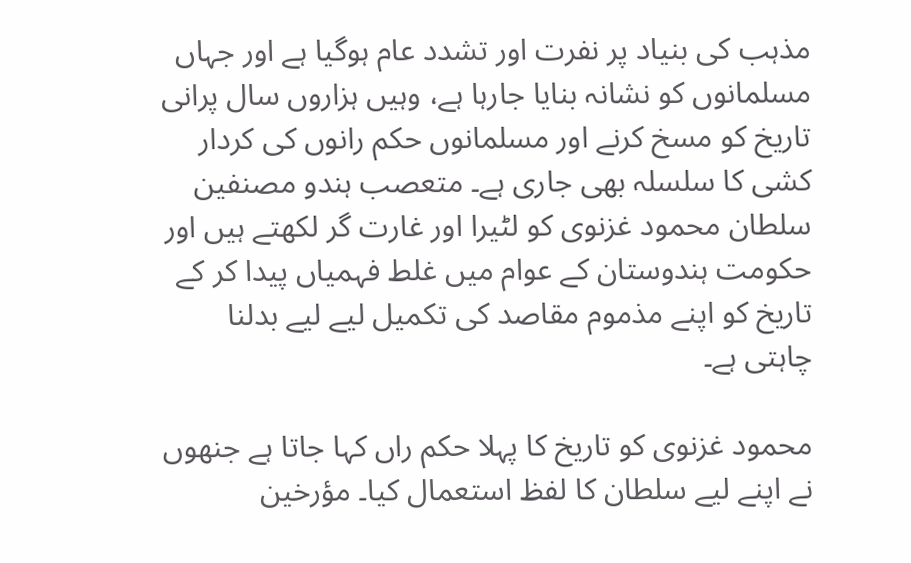مذہب کی بنیاد پر نفرت اور تشدد عام ہوگیا ہے اور جہاں مسلمانوں کو نشانہ بنایا جارہا ہے، وہیں ہزاروں سال پرانی تاریخ کو مسخ کرنے اور مسلمانوں حکم رانوں کی کردار کشی کا سلسلہ بھی جاری ہے۔ متعصب ہندو مصنفین سلطان محمود غزنوی کو لٹیرا اور غارت گر لکھتے ہیں اور حکومت ہندوستان کے عوام میں غلط فہمیاں پیدا کر کے تاریخ کو اپنے مذموم مقاصد کی تکمیل لیے لیے بدلنا چاہتی ہے۔

محمود غزنوی کو تاریخ کا پہلا حکم راں کہا جاتا ہے جنھوں نے اپنے لیے سلطان کا لفظ استعمال کیا۔ مؤرخین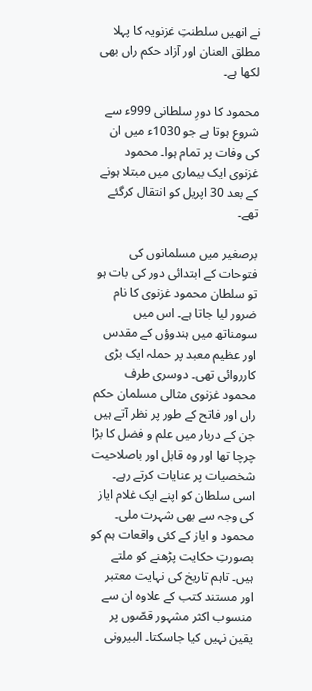نے انھیں سلطنتِ‌ غزنویہ کا پہلا مطلق العنان اور آزاد حکم راں بھی لکھا ہے۔

محمود کا دورِ سلطانی 999ء سے شروع ہوتا ہے جو 1030ء میں ان کی وفات پر تمام ہوا۔ محمود غزنوی ایک بیماری میں مبتلا ہونے کے بعد 30 اپریل کو انتقال کرگئے تھے۔

برصغیر میں مسلمانوں کی فتوحات کے ابتدائی دور کی بات ہو تو سلطان محمود غزنوی کا نام ضرور لیا جاتا ہے۔ اس میں سومناتھ میں ہندوؤں کے مقدس اور عظیم معبد پر حملہ ایک بڑی کارروائی تھی۔ دوسری طرف محمود غزنوی مثالی مسلمان حکم راں اور فاتح کے طور پر نظر آتے ہیں جن کے دربار میں علم و فضل کا بڑا چرچا تھا اور وہ قابل اور باصلاحیت شخصیات پر عنایات کرتے رہے۔ اسی سلطان کو اپنے ایک غلام ایاز کی وجہ سے بھی شہرت ملی۔ محمود و ایاز کے کئی واقعات ہم کو بصورتِ حکایت پڑھنے کو ملتے ہیں۔ تاہم تاریخ کی نہایت معتبر اور مستند کتب کے علاوہ ان سے منسوب اکثر مشہور قصّوں پر یقین نہیں کیا جاسکتا۔ البیرونی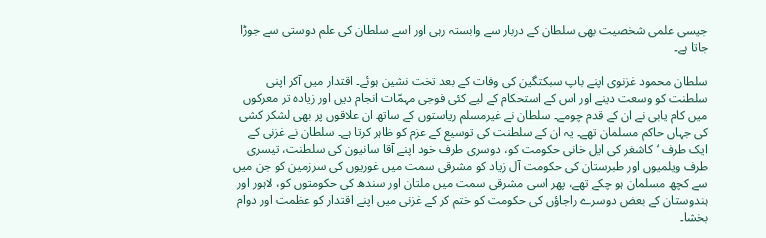جیسی علمی شخصیت بھی سلطان کے دربار سے وابستہ رہی اور اسے سلطان کی علم دوستی سے جوڑا جاتا ہے۔

سلطان محمود غزنوی اپنے باپ سبکتگین کی وفات کے بعد تخت نشین ہوئے۔ اقتدار میں آکر اپنی سلطنت کو وسعت دینے اور اس کے استحکام کے لیے کئی فوجی مہمّات انجام دیں اور زیادہ تر معرکوں میں کام یابی نے ان کے قدم چومے۔ سلطان نے غیرمسلم ریاستوں کے ساتھ ان علاقوں پر بھی لشکر کشی کی جہاں حاکم مسلمان تھے۔ یہ ان کے سلطنت کی توسیع کے عزم کو ظاہر کرتا ہے۔ سلطان نے غزنی کے ایک طرف ‘کاشغر کی ایل خانی حکومت کو، دوسری طرف خود اپنے آقا سانیون کی سلطنت، تیسری طرف ویلمیوں اور طبرستان کی حکومت آل زیاد کو مشرقی سمت میں غوریوں کی سرزمین کو جن میں سے کچھ مسلمان ہو چکے تھے، پھر اسی مشرقی سمت میں ملتان اور سندھ کی حکومتوں کو، لاہور اور ہندوستان کے بعض دوسرے راجاؤں کی حکومت کو ختم کر کے غزنی میں اپنے اقتدار کو عظمت اور دوام بخشا۔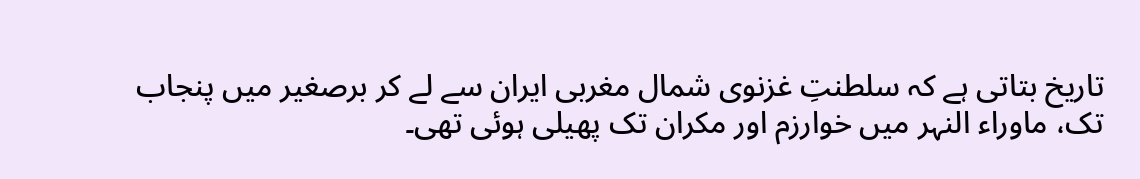تاریخ بتاتی ہے کہ سلطنتِ غزنوی شمال مغربی ایران سے لے کر برصغیر میں پنجاب تک، ماوراء النہر میں خوارزم اور مکران تک پھیلی ہوئی تھی۔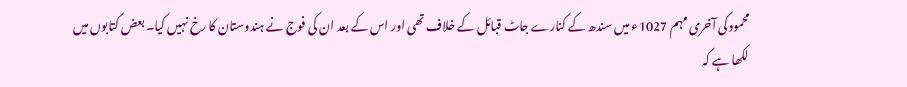محمود کی آخری مہم 1027ء میں سندھ کے کنارے جاٹ قبائل کے خلاف تھی اور اس کے بعد ان کی فوج نے ہندوستان کا رخ نہیں کیا۔ بعض کتابوں میں لکھا ہے کہ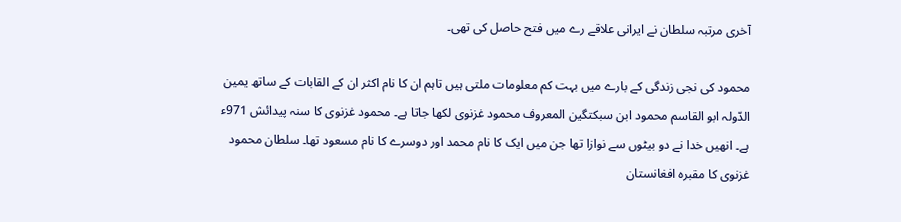آخری مرتبہ سلطان نے ایرانی علاقے رے میں فتح حاصل کی تھی۔

محمود کی نجی زندگی کے بارے میں بہت کم معلومات ملتی ہیں تاہم ان کا نام اکثر ان کے القابات کے ساتھ یمین الدّولہ ابو القاسم محمود ابن سبکتگین المعروف محمود غزنوی لکھا جاتا ہے۔ محمود غزنوی کا سنہ پیدائش 971ء ہے۔ انھیں خدا نے دو بیٹوں سے نوازا تھا جن میں ایک کا نام محمد اور دوسرے کا نام مسعود تھا۔ سلطان محمود غزنوی کا مقبرہ افغانستان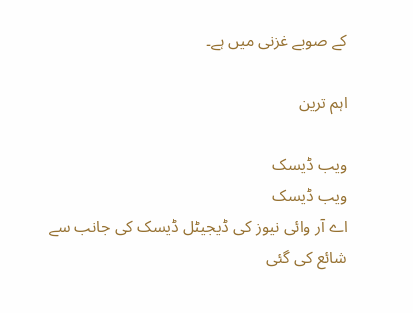کے صوبے غزنی میں ہے۔

اہم ترین

ویب ڈیسک
ویب ڈیسک
اے آر وائی نیوز کی ڈیجیٹل ڈیسک کی جانب سے شائع کی گئی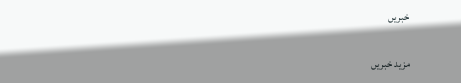خبریں

مزید خبریں